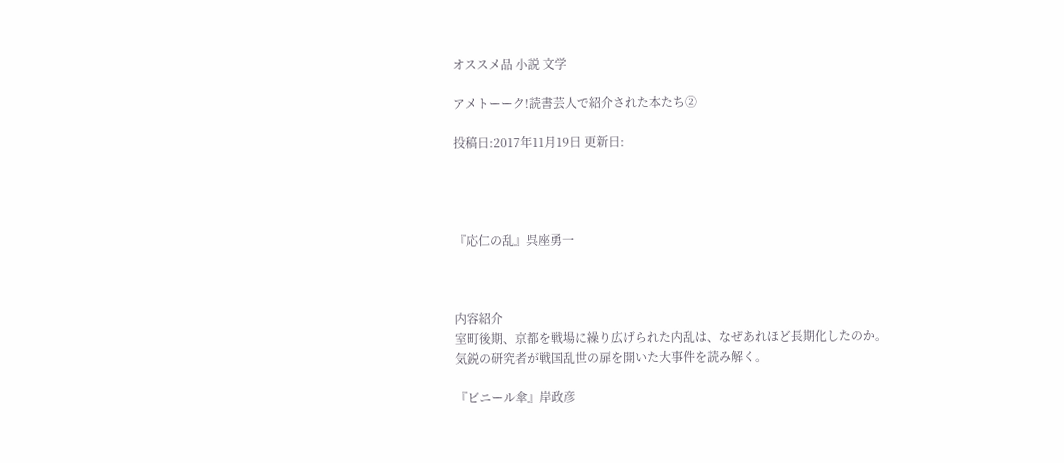オススメ品 小説 文学

アメトーーク!読書芸人で紹介された本たち②

投稿日:2017年11月19日 更新日:




『応仁の乱』呉座勇一



内容紹介
室町後期、京都を戦場に繰り広げられた内乱は、なぜあれほど長期化したのか。
気鋭の研究者が戦国乱世の扉を開いた大事件を読み解く。

『ビニール傘』岸政彦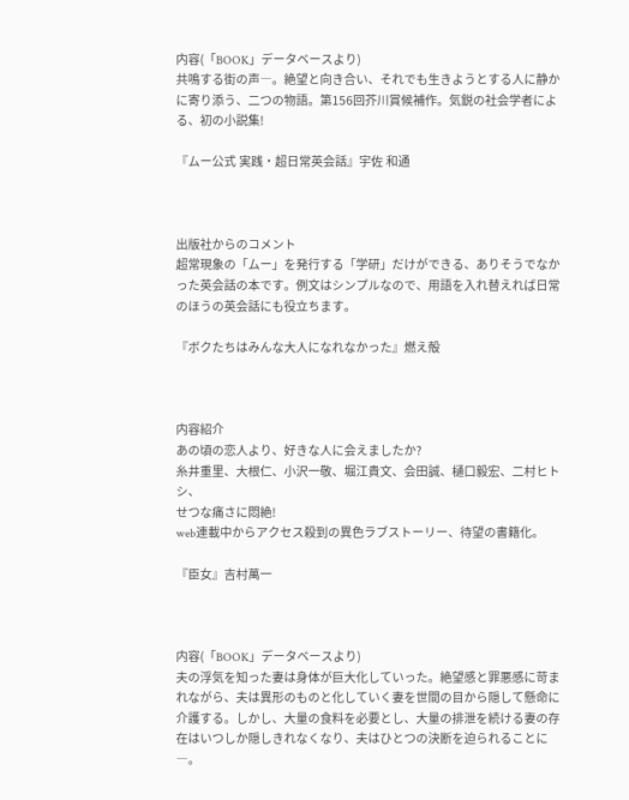内容(「BOOK」データベースより)
共鳴する街の声―。絶望と向き合い、それでも生きようとする人に静かに寄り添う、二つの物語。第156回芥川賞候補作。気鋭の社会学者による、初の小説集!

『ムー公式 実践・超日常英会話』宇佐 和通



出版社からのコメント
超常現象の「ムー」を発行する「学研」だけができる、ありそうでなかった英会話の本です。例文はシンプルなので、用語を入れ替えれば日常のほうの英会話にも役立ちます。

『ボクたちはみんな大人になれなかった』燃え殻



内容紹介
あの頃の恋人より、好きな人に会えましたか?
糸井重里、大根仁、小沢一敬、堀江貴文、会田誠、樋口毅宏、二村ヒトシ、
せつな痛さに悶絶!
web連載中からアクセス殺到の異色ラブストーリー、待望の書籍化。

『臣女』吉村萬一



内容(「BOOK」データベースより)
夫の浮気を知った妻は身体が巨大化していった。絶望感と罪悪感に苛まれながら、夫は異形のものと化していく妻を世間の目から隠して懸命に介護する。しかし、大量の食料を必要とし、大量の排泄を続ける妻の存在はいつしか隠しきれなくなり、夫はひとつの決断を迫られることに―。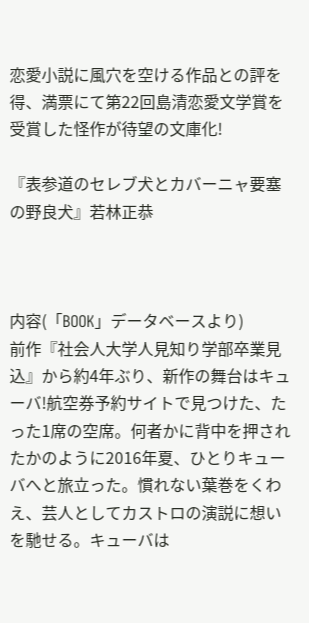恋愛小説に風穴を空ける作品との評を得、満票にて第22回島清恋愛文学賞を受賞した怪作が待望の文庫化!

『表参道のセレブ犬とカバーニャ要塞の野良犬』若林正恭



内容(「BOOK」データベースより)
前作『社会人大学人見知り学部卒業見込』から約4年ぶり、新作の舞台はキューバ!航空券予約サイトで見つけた、たった1席の空席。何者かに背中を押されたかのように2016年夏、ひとりキューバへと旅立った。慣れない葉巻をくわえ、芸人としてカストロの演説に想いを馳せる。キューバは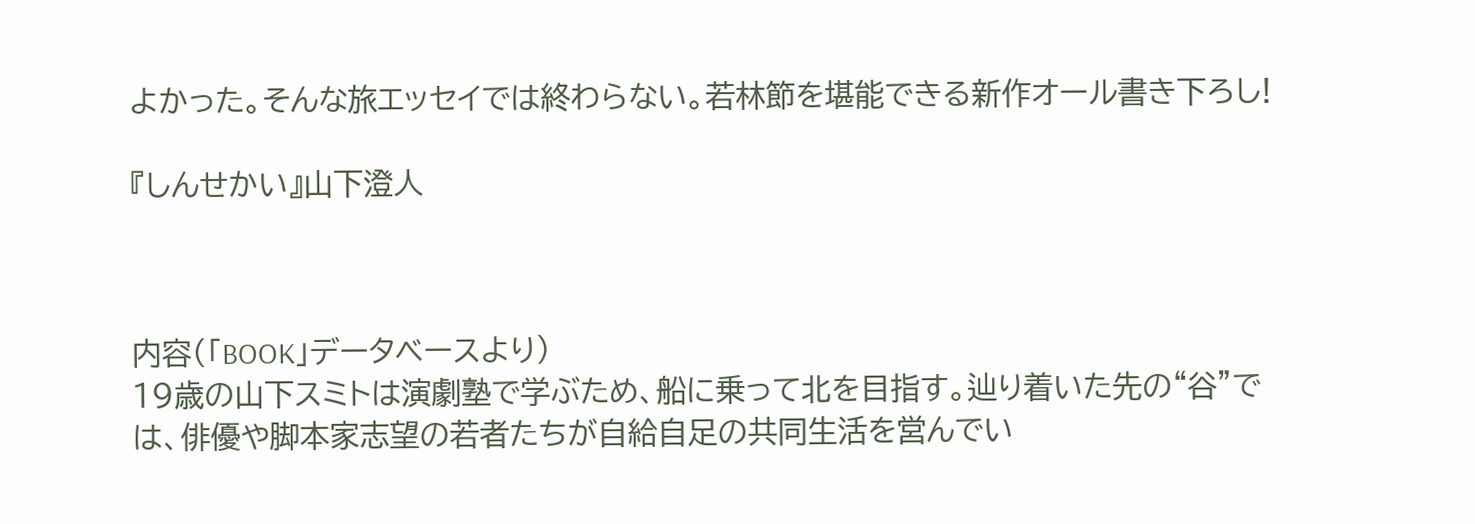よかった。そんな旅エッセイでは終わらない。若林節を堪能できる新作オール書き下ろし!

『しんせかい』山下澄人



内容(「BOOK」データベースより)
19歳の山下スミトは演劇塾で学ぶため、船に乗って北を目指す。辿り着いた先の“谷”では、俳優や脚本家志望の若者たちが自給自足の共同生活を営んでい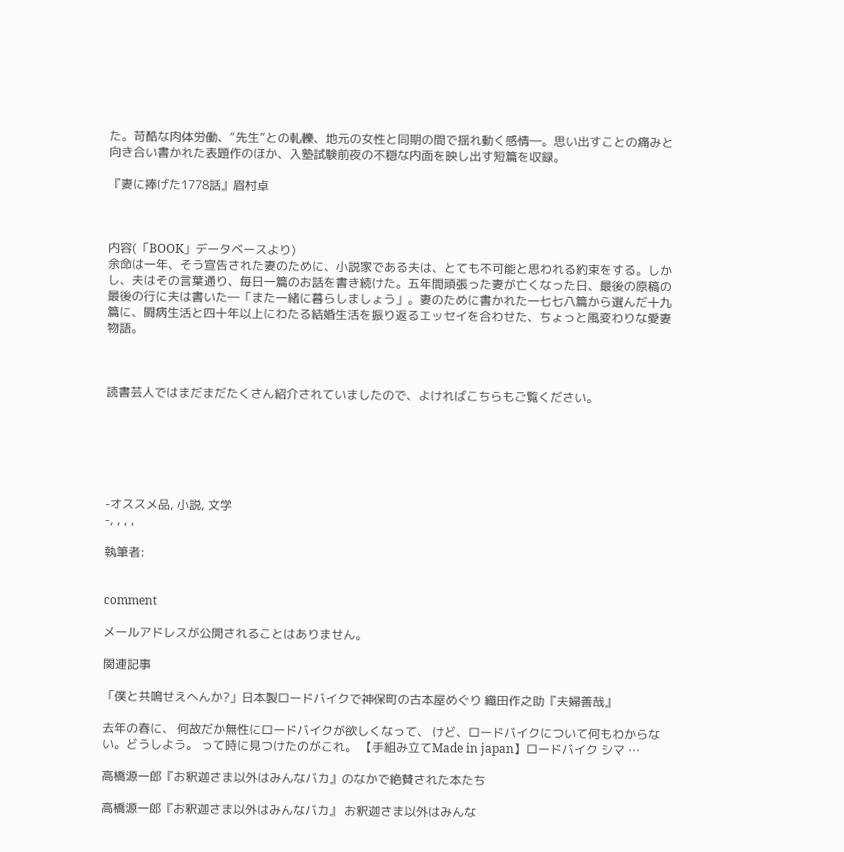た。苛酷な肉体労働、“先生”との軋轢、地元の女性と同期の間で揺れ動く感情―。思い出すことの痛みと向き合い書かれた表題作のほか、入塾試験前夜の不穏な内面を映し出す短篇を収録。

『妻に捧げた1778話』眉村卓



内容(「BOOK」データベースより)
余命は一年、そう宣告された妻のために、小説家である夫は、とても不可能と思われる約束をする。しかし、夫はその言葉通り、毎日一篇のお話を書き続けた。五年間頑張った妻が亡くなった日、最後の原稿の最後の行に夫は書いた―「また一緒に暮らしましょう」。妻のために書かれた一七七八篇から選んだ十九篇に、闘病生活と四十年以上にわたる結婚生活を振り返るエッセイを合わせた、ちょっと風変わりな愛妻物語。



読書芸人ではまだまだたくさん紹介されていましたので、よければこちらもご覧ください。






-オススメ品, 小説, 文学
-, , , ,

執筆者:


comment

メールアドレスが公開されることはありません。

関連記事

「僕と共鳴せえへんか?」日本製ロードバイクで神保町の古本屋めぐり 織田作之助『夫婦善哉』

去年の春に、 何故だか無性にロードバイクが欲しくなって、 けど、ロードバイクについて何もわからない。どうしよう。 って時に見つけたのがこれ。 【手組み立てMade in japan】ロードバイク シマ …

高橋源一郎『お釈迦さま以外はみんなバカ』のなかで絶賛された本たち

高橋源一郎『お釈迦さま以外はみんなバカ』 お釈迦さま以外はみんな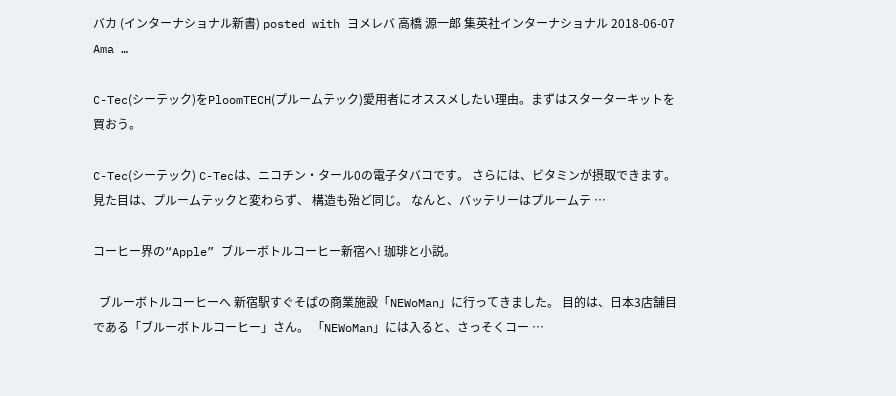バカ (インターナショナル新書) posted with ヨメレバ 高橋 源一郎 集英社インターナショナル 2018-06-07 Ama …

C-Tec(シーテック)をPloomTECH(プルームテック)愛用者にオススメしたい理由。まずはスターターキットを買おう。

C-Tec(シーテック) C-Tecは、ニコチン・タール0の電子タバコです。 さらには、ビタミンが摂取できます。 見た目は、プルームテックと変わらず、 構造も殆ど同じ。 なんと、バッテリーはプルームテ …

コーヒー界の“Apple” ブルーボトルコーヒー新宿へ! 珈琲と小説。

  ブルーボトルコーヒーへ 新宿駅すぐそばの商業施設「NEWoMan」に行ってきました。 目的は、日本3店舗目である「ブルーボトルコーヒー」さん。 「NEWoMan」には入ると、さっそくコー …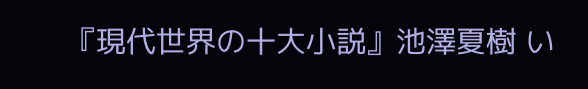『現代世界の十大小説』池澤夏樹 い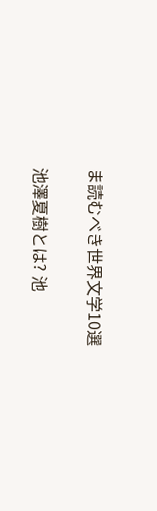ま読むべき世界文学10選

池澤夏樹とは? 池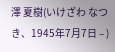澤 夏樹(いけざわ なつき、1945年7月7日 – )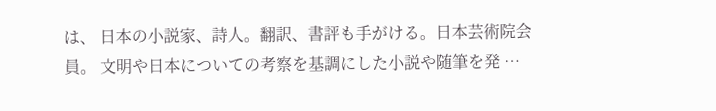は、 日本の小説家、詩人。翻訳、書評も手がける。日本芸術院会員。 文明や日本についての考察を基調にした小説や随筆を発 …